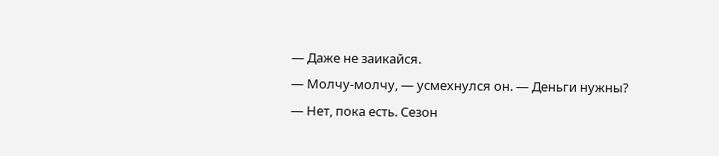— Даже не заикайся.
— Молчу-молчу, — усмехнулся он. — Деньги нужны?
— Нет, пока есть. Сезон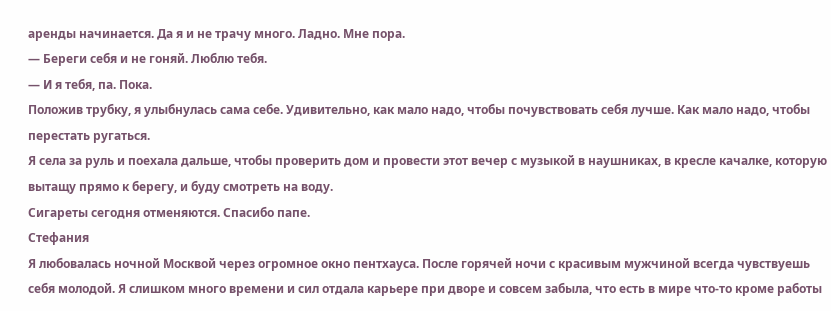аренды начинается. Да я и не трачу много. Ладно. Мне пора.
— Береги себя и не гоняй. Люблю тебя.
— И я тебя, па. Пока.
Положив трубку, я улыбнулась сама себе. Удивительно, как мало надо, чтобы почувствовать себя лучше. Как мало надо, чтобы перестать ругаться.
Я села за руль и поехала дальше, чтобы проверить дом и провести этот вечер с музыкой в наушниках, в кресле качалке, которую вытащу прямо к берегу, и буду смотреть на воду.
Сигареты сегодня отменяются. Спасибо папе.
Стефания
Я любовалась ночной Москвой через огромное окно пентхауса. После горячей ночи с красивым мужчиной всегда чувствуешь себя молодой. Я слишком много времени и сил отдала карьере при дворе и совсем забыла, что есть в мире что-то кроме работы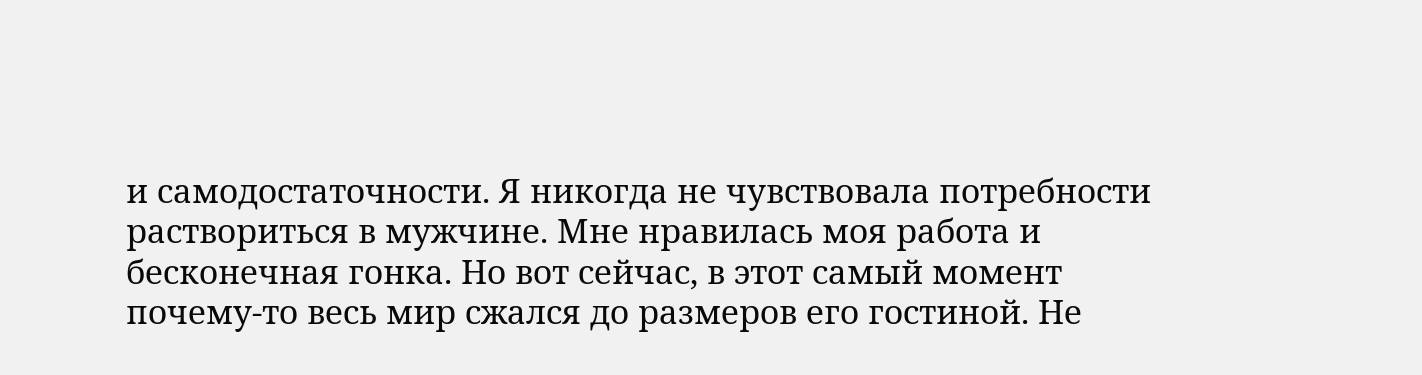и самодостаточности. Я никогда не чувствовала потребности раствориться в мужчине. Мне нравилась моя работа и бесконечная гонка. Но вот сейчас, в этот самый момент почему-то весь мир сжался до размеров его гостиной. Не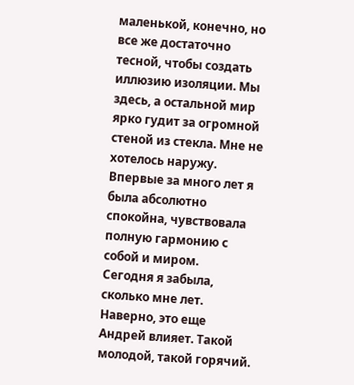маленькой, конечно, но все же достаточно тесной, чтобы создать иллюзию изоляции. Мы здесь, а остальной мир ярко гудит за огромной стеной из стекла. Мне не хотелось наружу. Впервые за много лет я была абсолютно спокойна, чувствовала полную гармонию с собой и миром.
Сегодня я забыла, сколько мне лет. Наверно, это еще Андрей влияет. Такой молодой, такой горячий.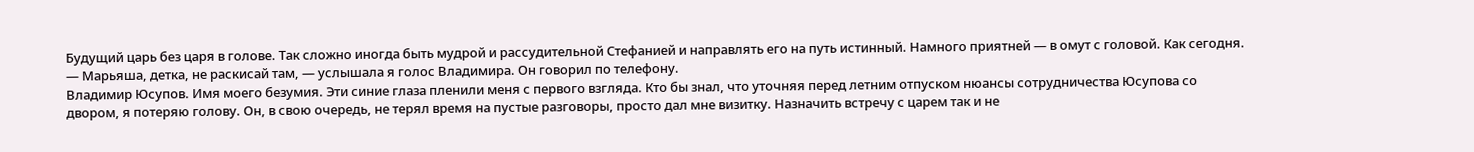Будущий царь без царя в голове. Так сложно иногда быть мудрой и рассудительной Стефанией и направлять его на путь истинный. Намного приятней — в омут с головой. Как сегодня.
— Марьяша, детка, не раскисай там, — услышала я голос Владимира. Он говорил по телефону.
Владимир Юсупов. Имя моего безумия. Эти синие глаза пленили меня с первого взгляда. Кто бы знал, что уточняя перед летним отпуском нюансы сотрудничества Юсупова со двором, я потеряю голову. Он, в свою очередь, не терял время на пустые разговоры, просто дал мне визитку. Назначить встречу с царем так и не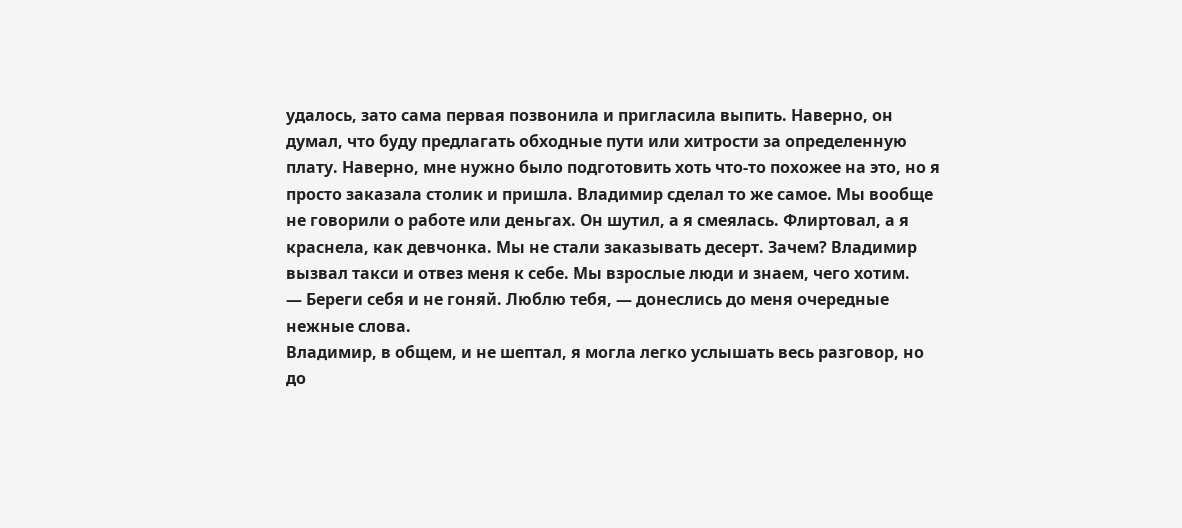удалось, зато сама первая позвонила и пригласила выпить. Наверно, он думал, что буду предлагать обходные пути или хитрости за определенную плату. Наверно, мне нужно было подготовить хоть что-то похожее на это, но я просто заказала столик и пришла. Владимир сделал то же самое. Мы вообще не говорили о работе или деньгах. Он шутил, а я смеялась. Флиртовал, а я краснела, как девчонка. Мы не стали заказывать десерт. Зачем? Владимир вызвал такси и отвез меня к себе. Мы взрослые люди и знаем, чего хотим.
— Береги себя и не гоняй. Люблю тебя, — донеслись до меня очередные нежные слова.
Владимир, в общем, и не шептал, я могла легко услышать весь разговор, но до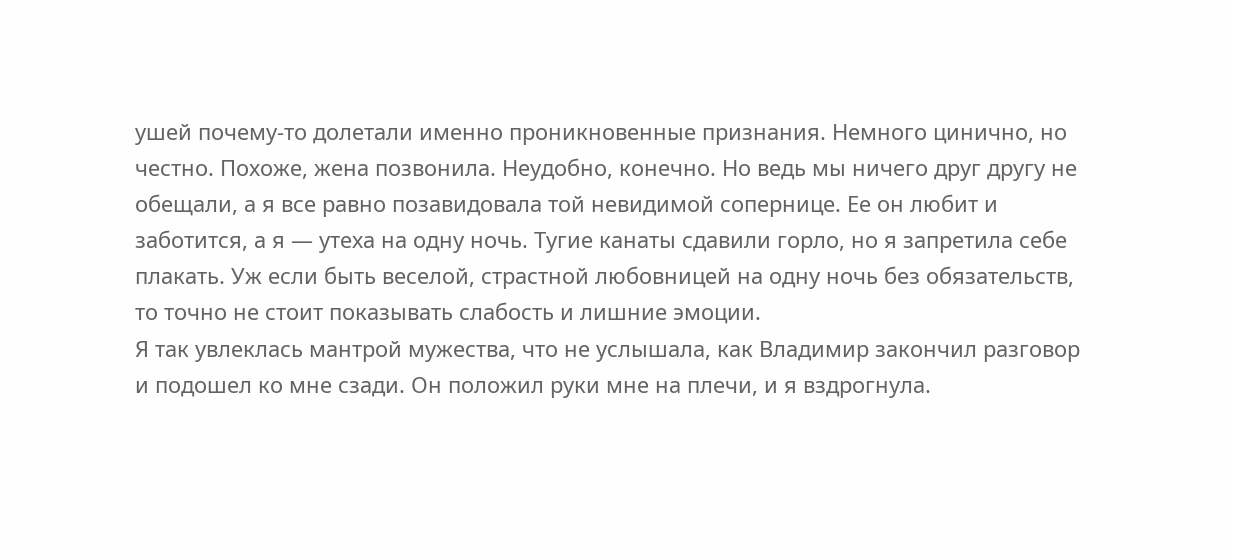ушей почему-то долетали именно проникновенные признания. Немного цинично, но честно. Похоже, жена позвонила. Неудобно, конечно. Но ведь мы ничего друг другу не обещали, а я все равно позавидовала той невидимой сопернице. Ее он любит и заботится, а я — утеха на одну ночь. Тугие канаты сдавили горло, но я запретила себе плакать. Уж если быть веселой, страстной любовницей на одну ночь без обязательств, то точно не стоит показывать слабость и лишние эмоции.
Я так увлеклась мантрой мужества, что не услышала, как Владимир закончил разговор и подошел ко мне сзади. Он положил руки мне на плечи, и я вздрогнула.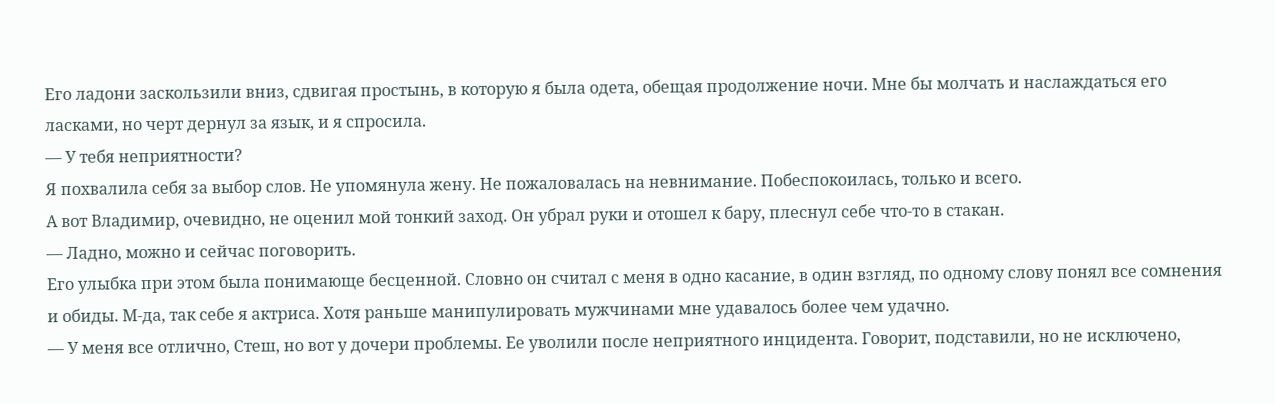Его ладони заскользили вниз, сдвигая простынь, в которую я была одета, обещая продолжение ночи. Мне бы молчать и наслаждаться его ласками, но черт дернул за язык, и я спросила.
— У тебя неприятности?
Я похвалила себя за выбор слов. Не упомянула жену. Не пожаловалась на невнимание. Побеспокоилась, только и всего.
А вот Владимир, очевидно, не оценил мой тонкий заход. Он убрал руки и отошел к бару, плеснул себе что-то в стакан.
— Ладно, можно и сейчас поговорить.
Его улыбка при этом была понимающе бесценной. Словно он считал с меня в одно касание, в один взгляд, по одному слову понял все сомнения и обиды. М-да, так себе я актриса. Хотя раньше манипулировать мужчинами мне удавалось более чем удачно.
— У меня все отлично, Стеш, но вот у дочери проблемы. Ее уволили после неприятного инцидента. Говорит, подставили, но не исключено,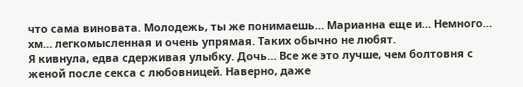что сама виновата. Молодежь, ты же понимаешь… Марианна еще и… Немного… хм… легкомысленная и очень упрямая. Таких обычно не любят.
Я кивнула, едва сдерживая улыбку. Дочь… Все же это лучше, чем болтовня с женой после секса с любовницей. Наверно, даже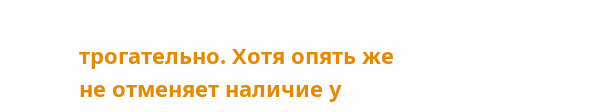трогательно. Хотя опять же не отменяет наличие у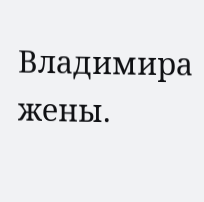Владимира жены.